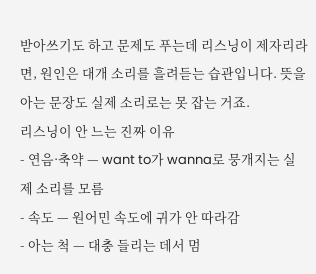받아쓰기도 하고 문제도 푸는데 리스닝이 제자리라면, 원인은 대개 소리를 흘려듣는 습관입니다. 뜻을 아는 문장도 실제 소리로는 못 잡는 거죠.
리스닝이 안 느는 진짜 이유
- 연음·축약 — want to가 wanna로 뭉개지는 실제 소리를 모름
- 속도 — 원어민 속도에 귀가 안 따라감
- 아는 척 — 대충 들리는 데서 멈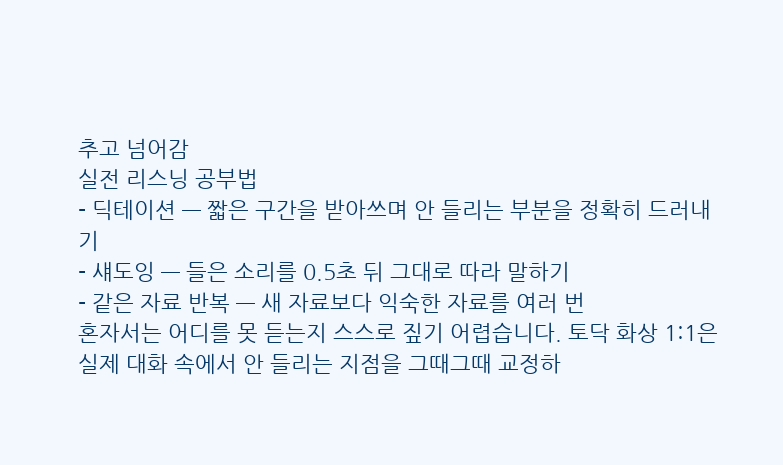추고 넘어감
실전 리스닝 공부법
- 딕테이션 — 짧은 구간을 받아쓰며 안 들리는 부분을 정확히 드러내기
- 섀도잉 — 들은 소리를 0.5초 뒤 그대로 따라 말하기
- 같은 자료 반복 — 새 자료보다 익숙한 자료를 여러 번
혼자서는 어디를 못 듣는지 스스로 짚기 어렵습니다. 토닥 화상 1:1은 실제 대화 속에서 안 들리는 지점을 그때그때 교정하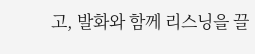고, 발화와 함께 리스닝을 끌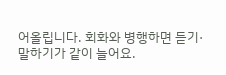어올립니다. 회화와 병행하면 듣기·말하기가 같이 늘어요.